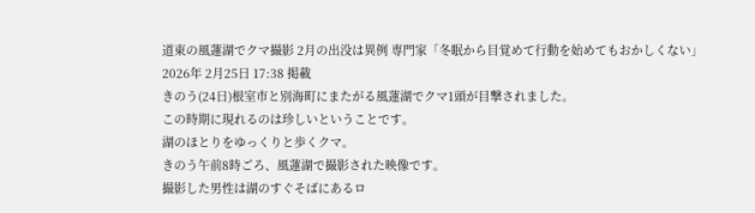道東の風蓮湖でクマ撮影 2月の出没は異例 専門家「冬眠から目覚めて行動を始めてもおかしくない」
2026年 2月25日 17:38 掲載
きのう(24日)根室市と別海町にまたがる風蓮湖でクマ1頭が目撃されました。
この時期に現れるのは珍しいということです。
湖のほとりをゆっくりと歩くクマ。
きのう午前8時ごろ、風蓮湖で撮影された映像です。
撮影した男性は湖のすぐそばにあるロ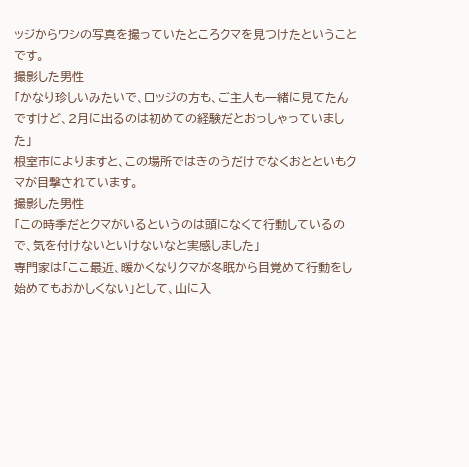ッジからワシの写真を撮っていたところクマを見つけたということです。
撮影した男性
「かなり珍しいみたいで、ロッジの方も、ご主人も一緒に見てたんですけど、2月に出るのは初めての経験だとおっしゃっていました」
根室市によりますと、この場所ではきのうだけでなくおとといもクマが目撃されています。
撮影した男性
「この時季だとクマがいるというのは頭になくて行動しているので、気を付けないといけないなと実感しました」
専門家は「ここ最近、暖かくなりクマが冬眠から目覚めて行動をし始めてもおかしくない」として、山に入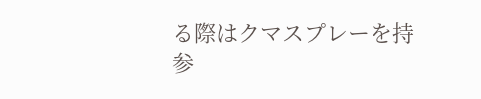る際はクマスプレーを持参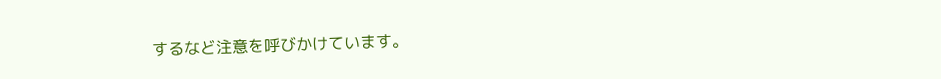するなど注意を呼びかけています。